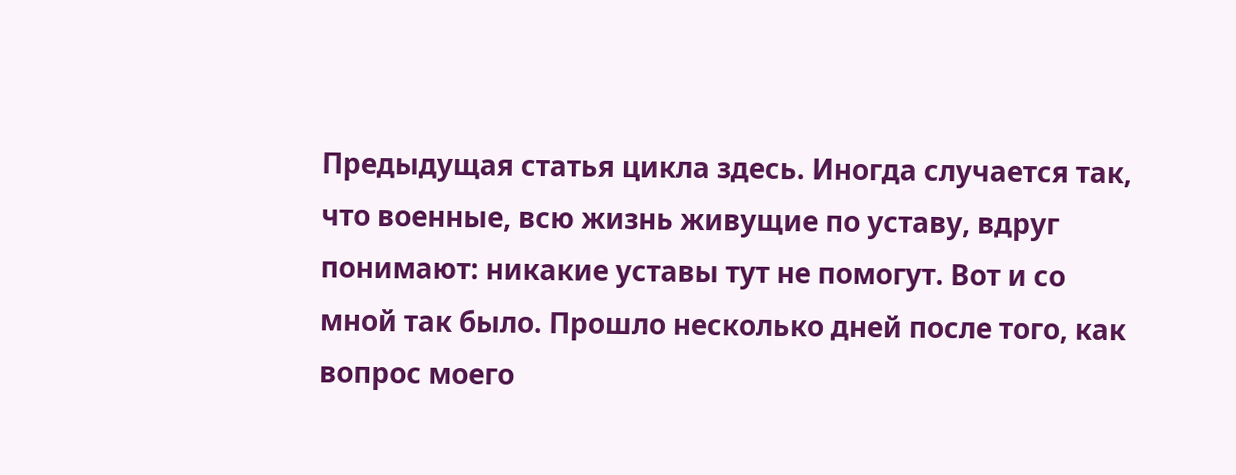Предыдущая статья цикла здесь. Иногда случается так, что военные, всю жизнь живущие по уставу, вдруг понимают: никакие уставы тут не помогут. Вот и со мной так было. Прошло несколько дней после того, как вопрос моего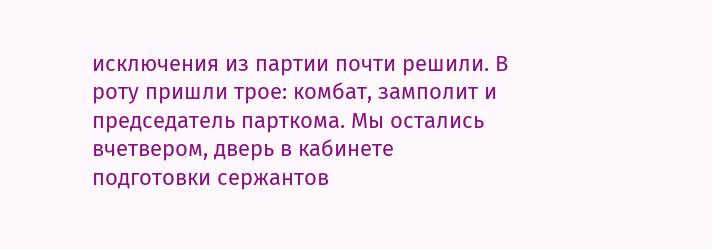исключения из партии почти решили. В роту пришли трое: комбат, замполит и председатель парткома. Мы остались вчетвером, дверь в кабинете подготовки сержантов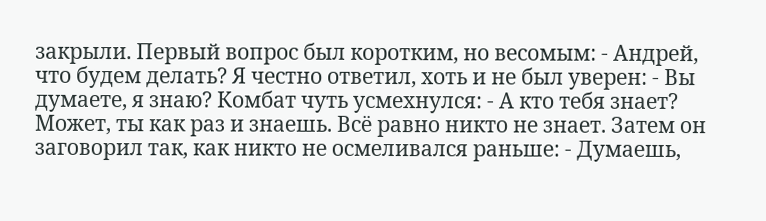закрыли. Первый вопрос был коротким, но весомым: - Андрей, что будем делать? Я честно ответил, хоть и не был уверен: - Вы думаете, я знаю? Комбат чуть усмехнулся: - А кто тебя знает? Может, ты как раз и знаешь. Всё равно никто не знает. Затем он заговорил так, как никто не осмеливался раньше: - Думаешь,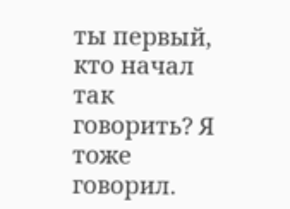ты первый, кто начал так говорить? Я тоже говорил.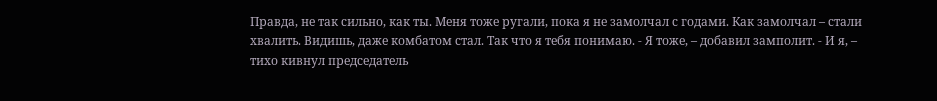Правда, не так сильно, как ты. Меня тоже ругали, пока я не замолчал с годами. Как замолчал – стали хвалить. Видишь, даже комбатом стал. Так что я тебя понимаю. - Я тоже, – добавил замполит. - И я, – тихо кивнул председатель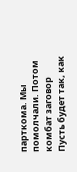парткома. Мы помолчали. Потом комбат заговор
Пусть будет так, как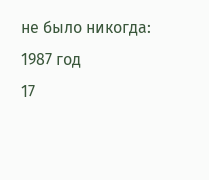не было никогда: 1987 год
17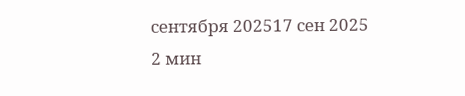сентября 202517 сен 2025
2 мин